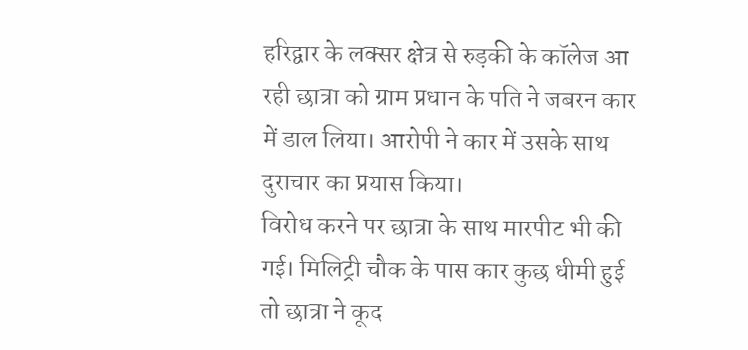हरिद्वार के लक्सर क्षेत्र से रुड़की के कॉलेज आ रही छात्रा को ग्राम प्रधान के पति ने जबरन कार में डाल लिया। आरोपी ने कार में उसके साथ दुराचार का प्रयास किया।
विरोध करने पर छात्रा के साथ मारपीट भी की गई। मिलिट्री चौक के पास कार कुछ धीमी हुई तो छात्रा ने कूद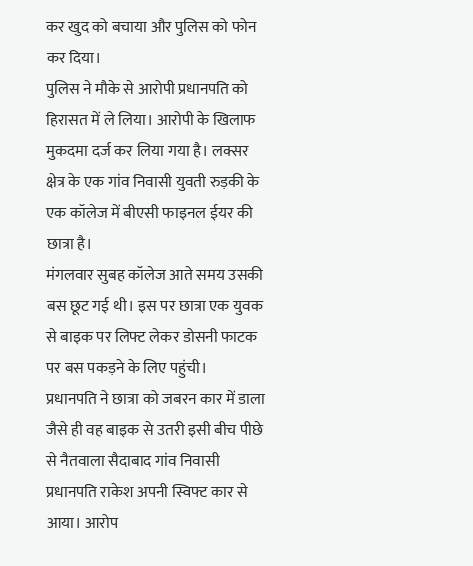कर खुद को बचाया और पुलिस को फोन कर दिया।
पुलिस ने मौके से आरोपी प्रधानपति को हिरासत में ले लिया। आरोपी के खिलाफ मुकदमा दर्ज कर लिया गया है। लक्सर क्षेत्र के एक गांव निवासी युवती रुड़की के एक कॉलेज में बीएसी फाइनल ईयर की छात्रा है।
मंगलवार सुबह कॉलेज आते समय उसकी बस छूट गई थी। इस पर छात्रा एक युवक से बाइक पर लिफ्ट लेकर डोसनी फाटक पर बस पकड़ने के लिए पहुंची।
प्रधानपति ने छात्रा को जबरन कार में डाला
जैसे ही वह बाइक से उतरी इसी बीच पीछे से नैतवाला सैदाबाद गांव निवासी प्रधानपति राकेश अपनी स्विफ्ट कार से आया। आरोप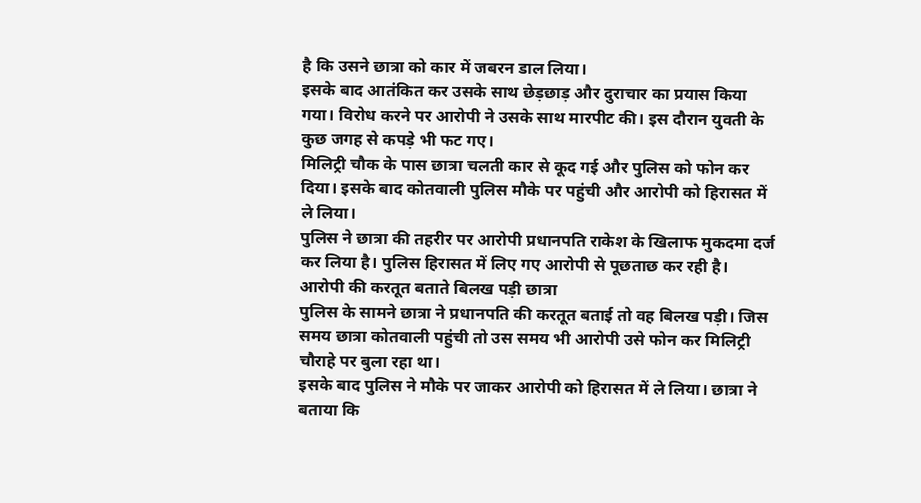है कि उसने छात्रा को कार में जबरन डाल लिया।
इसके बाद आतंकित कर उसके साथ छेड़छाड़ और दुराचार का प्रयास किया गया। विरोध करने पर आरोपी ने उसके साथ मारपीट की। इस दौरान युवती के कुछ जगह से कपड़े भी फट गए।
मिलिट्री चौक के पास छात्रा चलती कार से कूद गई और पुलिस को फोन कर दिया। इसके बाद कोतवाली पुलिस मौके पर पहुंची और आरोपी को हिरासत में ले लिया।
पुलिस ने छात्रा की तहरीर पर आरोपी प्रधानपति राकेश के खिलाफ मुकदमा दर्ज कर लिया है। पुलिस हिरासत में लिए गए आरोपी से पूछताछ कर रही है।
आरोपी की करतूत बताते बिलख पड़ी छात्रा
पुलिस के सामने छात्रा ने प्रधानपति की करतूत बताई तो वह बिलख पड़ी। जिस समय छात्रा कोतवाली पहुंची तो उस समय भी आरोपी उसे फोन कर मिलिट्री चौराहे पर बुला रहा था।
इसके बाद पुलिस ने मौके पर जाकर आरोपी को हिरासत में ले लिया। छात्रा ने बताया कि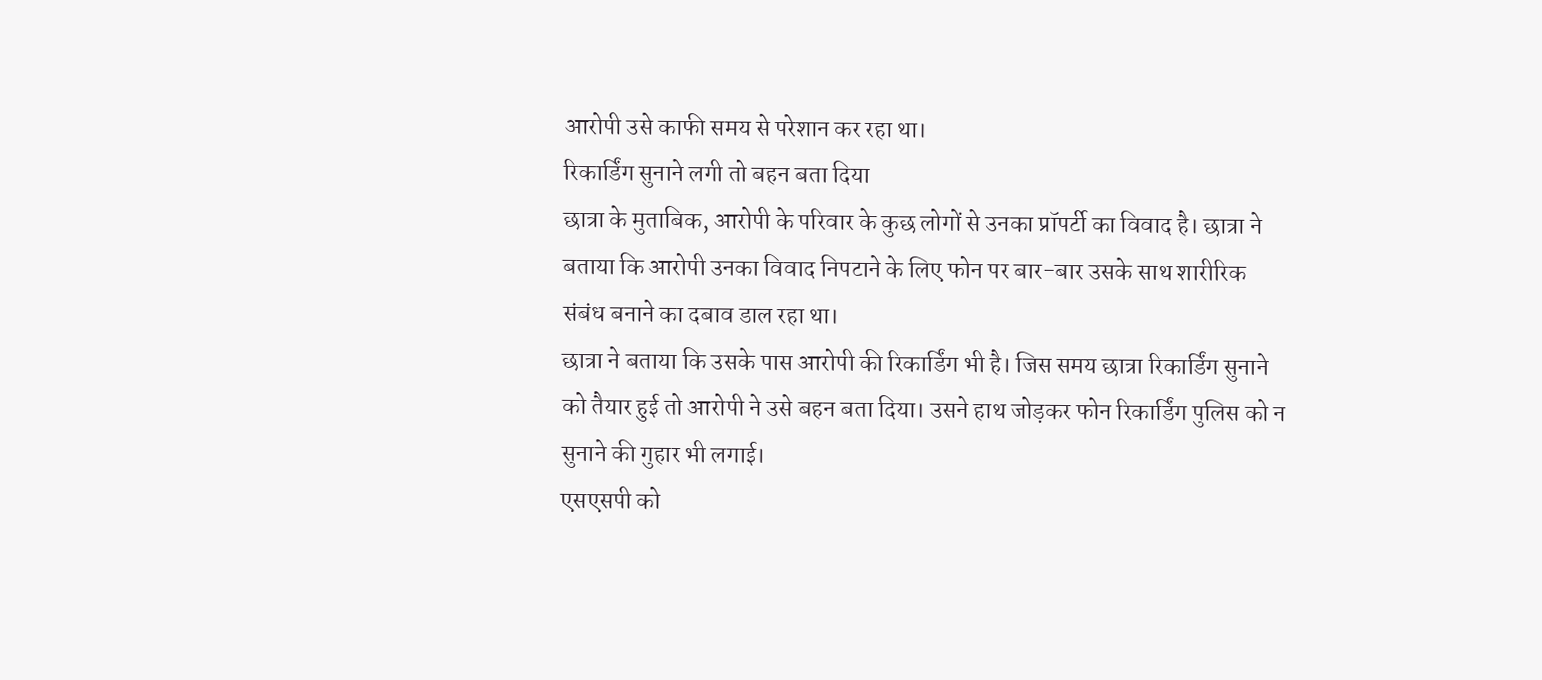आरोपी उसे काफी समय से परेशान कर रहा था।
रिकार्डिंग सुनाने लगी तो बहन बता दिया
छात्रा के मुताबिक, आरोपी के परिवार के कुछ लोगों से उनका प्रॉपर्टी का विवाद है। छात्रा ने बताया कि आरोपी उनका विवाद निपटाने के लिए फोन पर बार-बार उसके साथ शारीरिक संबंध बनाने का दबाव डाल रहा था।
छात्रा ने बताया कि उसके पास आरोपी की रिकार्डिंग भी है। जिस समय छात्रा रिकार्डिंग सुनाने को तैयार हुई तो आरोपी ने उसे बहन बता दिया। उसने हाथ जोड़कर फोन रिकार्डिंग पुलिस को न सुनाने की गुहार भी लगाई।
एसएसपी को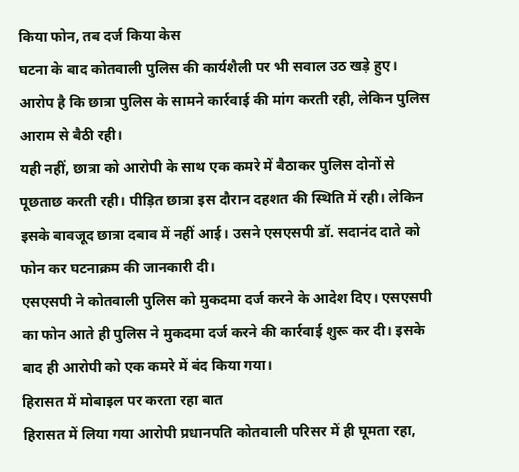किया फोन, तब दर्ज किया केस
घटना के बाद कोतवाली पुलिस की कार्यशैली पर भी सवाल उठ खड़े हुए। आरोप है कि छात्रा पुलिस के सामने कार्रवाई की मांग करती रही, लेकिन पुलिस आराम से बैठी रही।
यही नहीं, छात्रा को आरोपी के साथ एक कमरे में बैठाकर पुलिस दोनों से पूछताछ करती रही। पीड़ित छात्रा इस दौरान दहशत की स्थिति में रही। लेकिन इसके बावजूद छात्रा दबाव में नहीं आई। उसने एसएसपी डॉ. सदानंद दाते को फोन कर घटनाक्रम की जानकारी दी।
एसएसपी ने कोतवाली पुलिस को मुकदमा दर्ज करने के आदेश दिए। एसएसपी का फोन आते ही पुलिस ने मुकदमा दर्ज करने की कार्रवाई शुरू कर दी। इसके बाद ही आरोपी को एक कमरे में बंद किया गया।
हिरासत में मोबाइल पर करता रहा बात
हिरासत में लिया गया आरोपी प्रधानपति कोतवाली परिसर में ही घूमता रहा,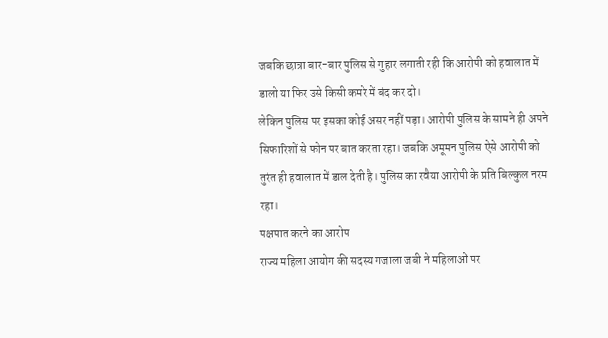जबकि छात्रा बार-बार पुलिस से गुहार लगाती रही कि आरोपी को हवालात में डालो या फिर उसे किसी कमरे में बंद कर दो।
लेकिन पुलिस पर इसका कोई असर नहीं पड़ा। आरोपी पुलिस के सामने ही अपने सिफारिशों से फोन पर बात करता रहा। जबकि अमूमन पुलिस ऐसे आरोपी को तुरंत ही हवालात में डाल देती है। पुलिस का रवैया आरोपी के प्रति बिल्कुल नरम रहा।
पक्षपात करने का आरोप
राज्य महिला आयोग की सदस्य गजाला जबी ने महिलाओं पर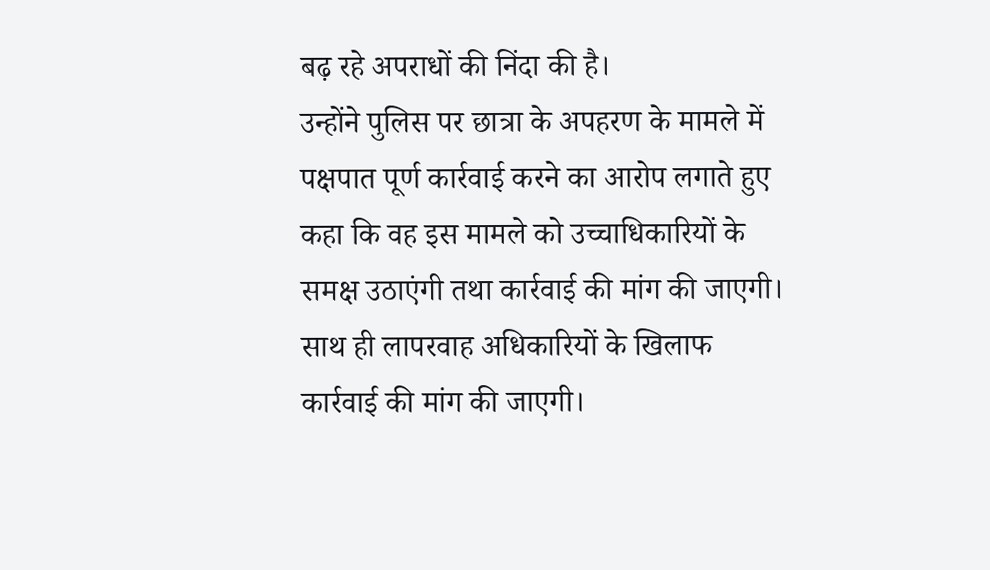बढ़ रहे अपराधों की निंदा की है।
उन्होंने पुलिस पर छात्रा के अपहरण के मामले में पक्षपात पूर्ण कार्रवाई करने का आरोप लगाते हुए कहा कि वह इस मामले को उच्चाधिकारियों के समक्ष उठाएंगी तथा कार्रवाई की मांग की जाएगी। साथ ही लापरवाह अधिकारियों के खिलाफ कार्रवाई की मांग की जाएगी।